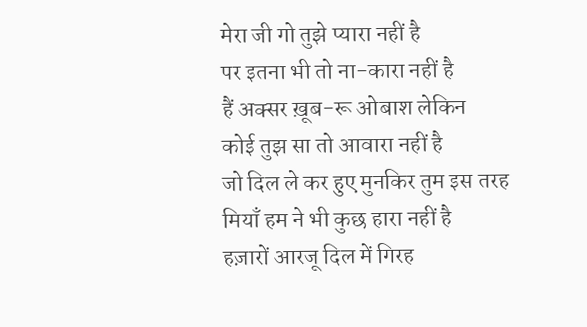मेरा जी गो तुझे प्यारा नहीं है
पर इतना भी तो ना-कारा नहीं है
हैं अक्सर ख़ूब-रू ओबाश लेकिन
कोई तुझ सा तो आवारा नहीं है
जो दिल ले कर हुए मुनकिर तुम इस तरह
मियाँ हम ने भी कुछ हारा नहीं है
हज़ारों आरजू दिल में गिरह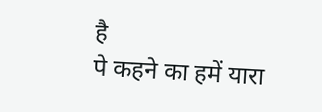है
पे कहने का हमें यारा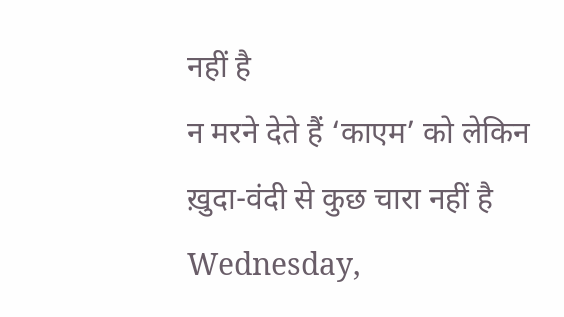नहीं है
न मरने देते हैं ‘काएम’ को लेकिन
ख़ुदा-वंदी से कुछ चारा नहीं है
Wednesday,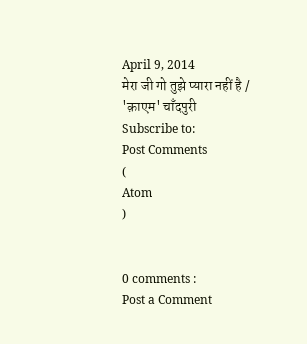April 9, 2014
मेरा जी गो तुझे प्यारा नहीं है / 'क़ाएम' चाँदपुरी
Subscribe to:
Post Comments
(
Atom
)


0 comments :
Post a Comment